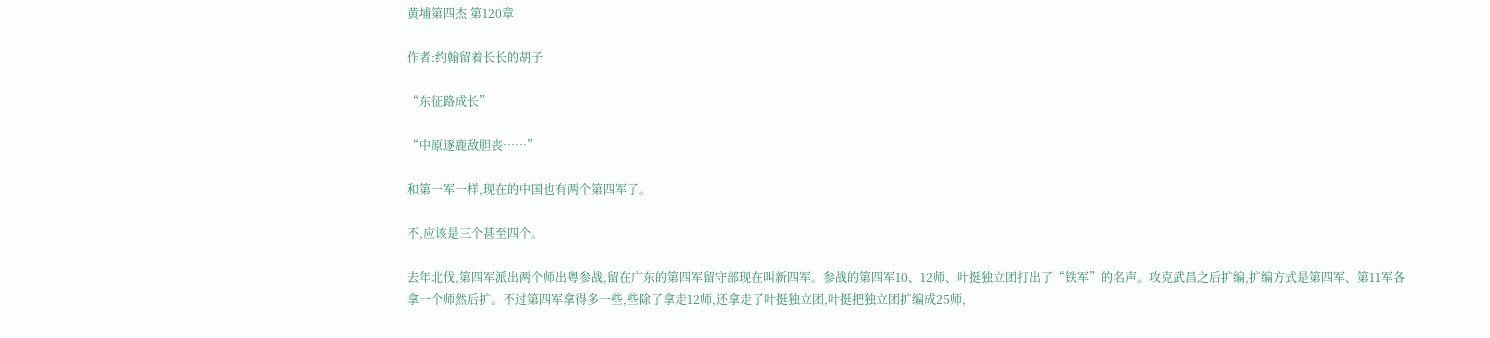黄埔第四杰 第120章

作者:约翰留着长长的胡子

“东征路成长”

“中原逐鹿敌胆丧……”

和第一军一样,现在的中国也有两个第四军了。

不,应该是三个甚至四个。

去年北伐,第四军派出两个师出粤参战,留在广东的第四军留守部现在叫新四军。参战的第四军10、12师、叶挺独立团打出了“铁军”的名声。攻克武昌之后扩编,扩编方式是第四军、第11军各拿一个师然后扩。不过第四军拿得多一些,些除了拿走12师,还拿走了叶挺独立团,叶挺把独立团扩编成25师,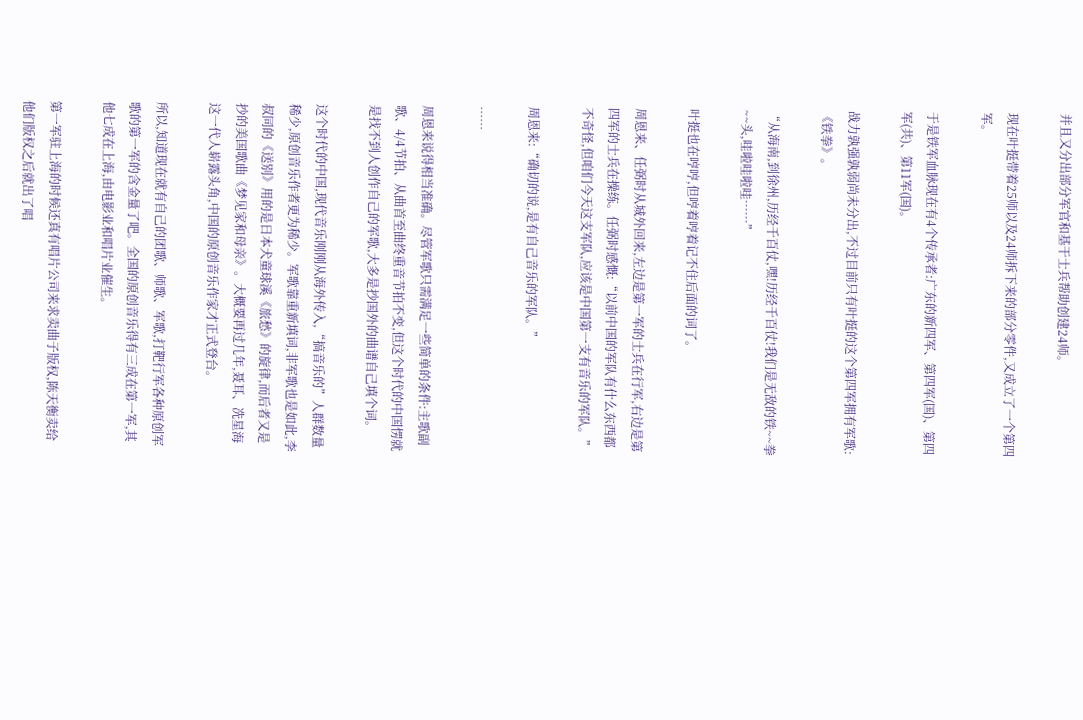并且又分出部分军官和基干士兵帮助创建24师。

现在叶挺带着25师以及24师拆下来的部分零件,又成立了一个第四军。

于是铁军血脉现在有4个传承者:广东的新四军、第四军(国)、第四军(共)、第11军(国)。

战力孰强孰弱尚未分出,不过目前只有叶挺的这个第四军拥有军歌:《铁拳》。

“从海南,到徐州,历经千百仗,嘿!历经千百仗!我们是无敌的铁~~拳~~头,哇啦哇啦哇……”

叶挺也在哼哼,但哼着哼着记不住后面的词了。

周恩来、任弼时从城外回来,左边是第一军的士兵在行军,右边是第四军的士兵在操练。任弼时感慨:“以前中国的军队有什么东西都不奇怪,但咱们今天这支军队,应该是中国第一支有音乐的军队。”

周恩来:“确切的说,是有自己音乐的军队。”

……

周恩来说得相当准确。尽管军歌只需满足一些简单的条件:主歌副歌、4/4节拍、从曲首至曲终重音节拍不变,但这个时代的中国愣就是找不到人创作自己的军歌,大多是抄国外的曲谱自己填个词。

这个时代的中国,现代音乐刚刚从海外传入,“搞音乐的”人群数量稀少,原创音乐作者更为稀少。军歌靠重新填词,非军歌也是如此,李叔同的《送别》用的是日本犬童球溪《旅愁》的旋律,而后者又是抄的美国歌曲《梦见家和母亲》。大概要再过几年,聂耳、冼星海这一代人崭露头角,中国的原创音乐作家才正式登台。

所以,知道现在就有自己的团歌、师歌、军歌,打靶行军各种原创军歌的第一军的含金量了吧。全国的原创音乐得有三成在第一军,其他七成在上海,由电影业和唱片业催生。

第一军驻上海的时候还真有唱片公司来求卖曲子版权,陈天衡卖给他们版权之后就出了唱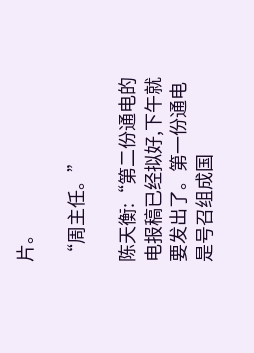片。

“周主任。”

陈天衡:“第二份通电的电报稿已经拟好,下午就要发出了。第一份通电是号召组成国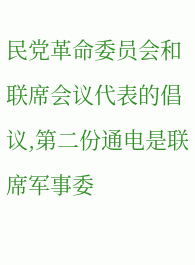民党革命委员会和联席会议代表的倡议,第二份通电是联席军事委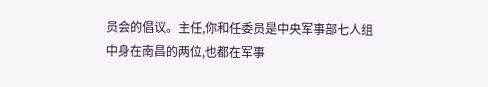员会的倡议。主任,你和任委员是中央军事部七人组中身在南昌的两位,也都在军事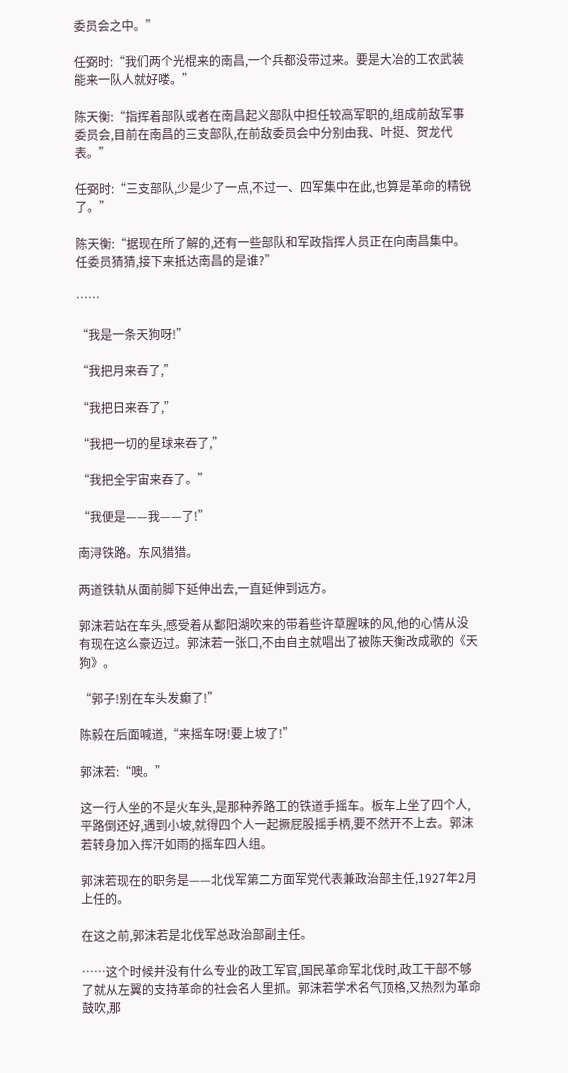委员会之中。”

任弼时:“我们两个光棍来的南昌,一个兵都没带过来。要是大冶的工农武装能来一队人就好喽。”

陈天衡:“指挥着部队或者在南昌起义部队中担任较高军职的,组成前敌军事委员会,目前在南昌的三支部队,在前敌委员会中分别由我、叶挺、贺龙代表。”

任弼时:“三支部队,少是少了一点,不过一、四军集中在此,也算是革命的精锐了。”

陈天衡:“据现在所了解的,还有一些部队和军政指挥人员正在向南昌集中。任委员猜猜,接下来抵达南昌的是谁?”

……

“我是一条天狗呀!”

“我把月来吞了,”

“我把日来吞了,”

“我把一切的星球来吞了,”

“我把全宇宙来吞了。”

“我便是——我——了!”

南浔铁路。东风猎猎。

两道铁轨从面前脚下延伸出去,一直延伸到远方。

郭沫若站在车头,感受着从鄱阳湖吹来的带着些许草腥味的风,他的心情从没有现在这么豪迈过。郭沫若一张口,不由自主就唱出了被陈天衡改成歌的《天狗》。

“郭子!别在车头发癫了!”

陈毅在后面喊道,“来摇车呀!要上坡了!”

郭沫若:“噢。”

这一行人坐的不是火车头,是那种养路工的铁道手摇车。板车上坐了四个人,平路倒还好,遇到小坡,就得四个人一起撅屁股摇手柄,要不然开不上去。郭沫若转身加入挥汗如雨的摇车四人组。

郭沫若现在的职务是——北伐军第二方面军党代表兼政治部主任,1927年2月上任的。

在这之前,郭沫若是北伐军总政治部副主任。

……这个时候并没有什么专业的政工军官,国民革命军北伐时,政工干部不够了就从左翼的支持革命的社会名人里抓。郭沫若学术名气顶格,又热烈为革命鼓吹,那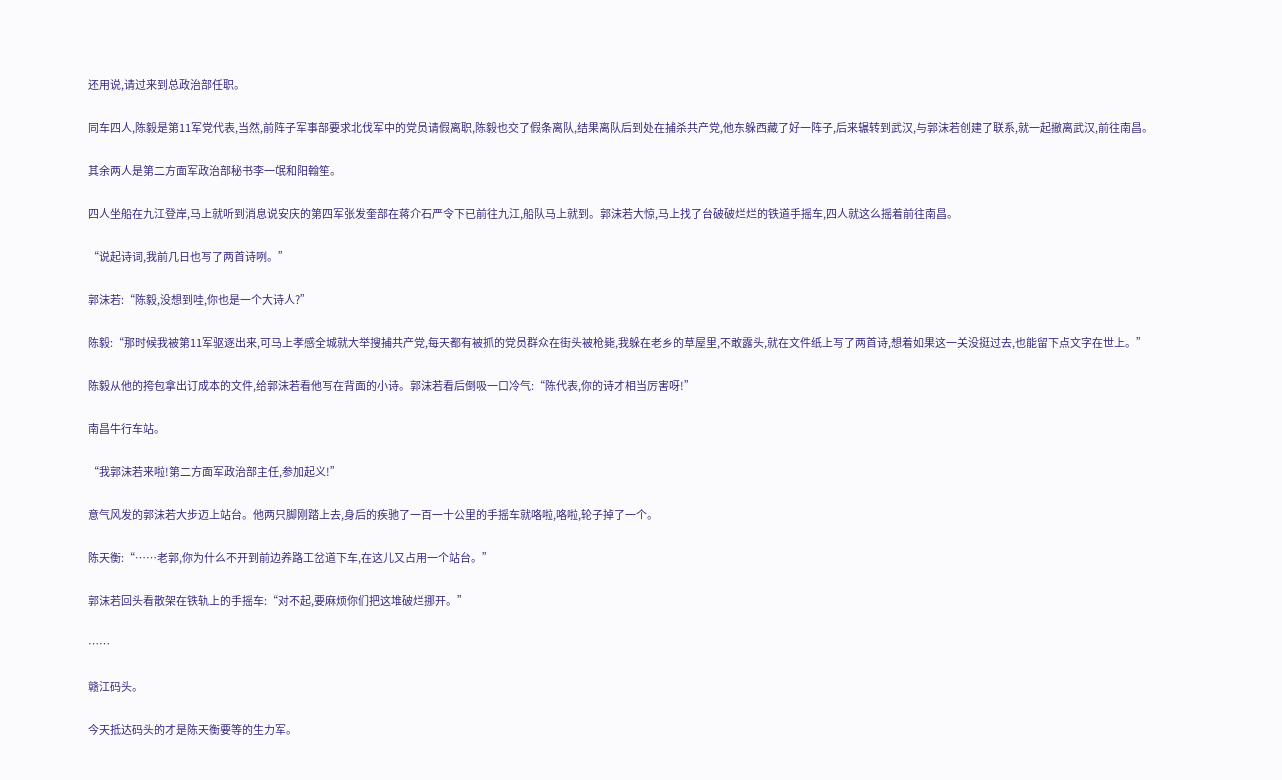还用说,请过来到总政治部任职。

同车四人,陈毅是第11军党代表,当然,前阵子军事部要求北伐军中的党员请假离职,陈毅也交了假条离队,结果离队后到处在捕杀共产党,他东躲西藏了好一阵子,后来辗转到武汉,与郭沫若创建了联系,就一起撤离武汉,前往南昌。

其余两人是第二方面军政治部秘书李一氓和阳翰笙。

四人坐船在九江登岸,马上就听到消息说安庆的第四军张发奎部在蒋介石严令下已前往九江,船队马上就到。郭沫若大惊,马上找了台破破烂烂的铁道手摇车,四人就这么摇着前往南昌。

“说起诗词,我前几日也写了两首诗咧。”

郭沫若:“陈毅,没想到哇,你也是一个大诗人?”

陈毅:“那时候我被第11军驱逐出来,可马上孝感全城就大举搜捕共产党,每天都有被抓的党员群众在街头被枪毙,我躲在老乡的草屋里,不敢露头,就在文件纸上写了两首诗,想着如果这一关没挺过去,也能留下点文字在世上。”

陈毅从他的挎包拿出订成本的文件,给郭沫若看他写在背面的小诗。郭沫若看后倒吸一口冷气:“陈代表,你的诗才相当厉害呀!”

南昌牛行车站。

“我郭沫若来啦!第二方面军政治部主任,参加起义!”

意气风发的郭沫若大步迈上站台。他两只脚刚踏上去,身后的疾驰了一百一十公里的手摇车就咯啦,咯啦,轮子掉了一个。

陈天衡:“……老郭,你为什么不开到前边养路工岔道下车,在这儿又占用一个站台。”

郭沫若回头看散架在铁轨上的手摇车:“对不起,要麻烦你们把这堆破烂挪开。”

……

赣江码头。

今天抵达码头的才是陈天衡要等的生力军。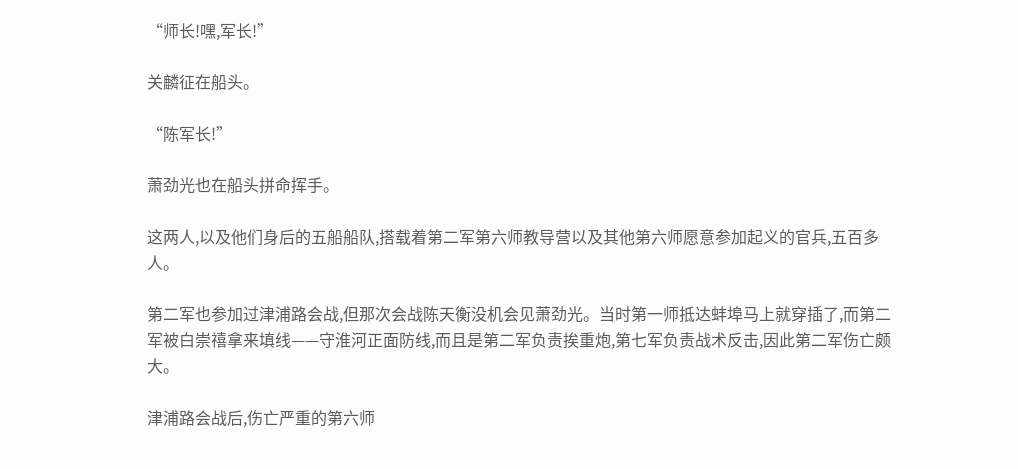“师长!嘿,军长!”

关麟征在船头。

“陈军长!”

萧劲光也在船头拼命挥手。

这两人,以及他们身后的五船船队,搭载着第二军第六师教导营以及其他第六师愿意参加起义的官兵,五百多人。

第二军也参加过津浦路会战,但那次会战陈天衡没机会见萧劲光。当时第一师抵达蚌埠马上就穿插了,而第二军被白崇禧拿来填线——守淮河正面防线,而且是第二军负责挨重炮,第七军负责战术反击,因此第二军伤亡颇大。

津浦路会战后,伤亡严重的第六师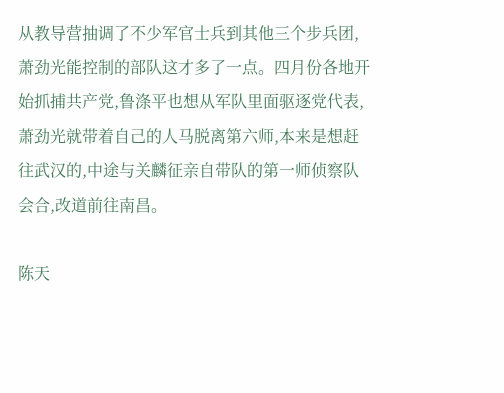从教导营抽调了不少军官士兵到其他三个步兵团,萧劲光能控制的部队这才多了一点。四月份各地开始抓捕共产党,鲁涤平也想从军队里面驱逐党代表,萧劲光就带着自己的人马脱离第六师,本来是想赶往武汉的,中途与关麟征亲自带队的第一师侦察队会合,改道前往南昌。

陈天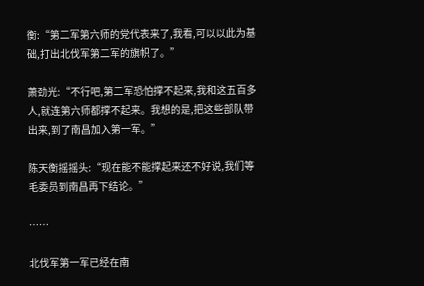衡:“第二军第六师的党代表来了,我看,可以以此为基础,打出北伐军第二军的旗帜了。”

萧劲光:“不行吧,第二军恐怕撑不起来,我和这五百多人,就连第六师都撑不起来。我想的是,把这些部队带出来,到了南昌加入第一军。”

陈天衡摇摇头:“现在能不能撑起来还不好说,我们等毛委员到南昌再下结论。”

……

北伐军第一军已经在南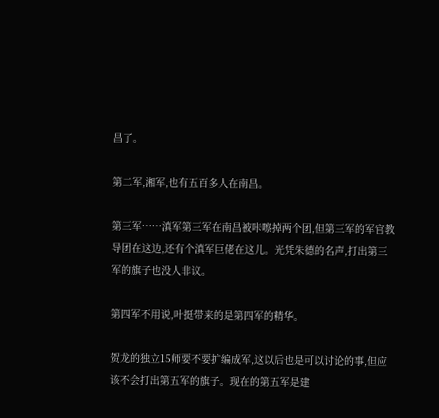昌了。

第二军,湘军,也有五百多人在南昌。

第三军……滇军第三军在南昌被咔嚓掉两个团,但第三军的军官教导团在这边,还有个滇军巨佬在这儿。光凭朱德的名声,打出第三军的旗子也没人非议。

第四军不用说,叶挺带来的是第四军的精华。

贺龙的独立15师要不要扩编成军,这以后也是可以讨论的事,但应该不会打出第五军的旗子。现在的第五军是建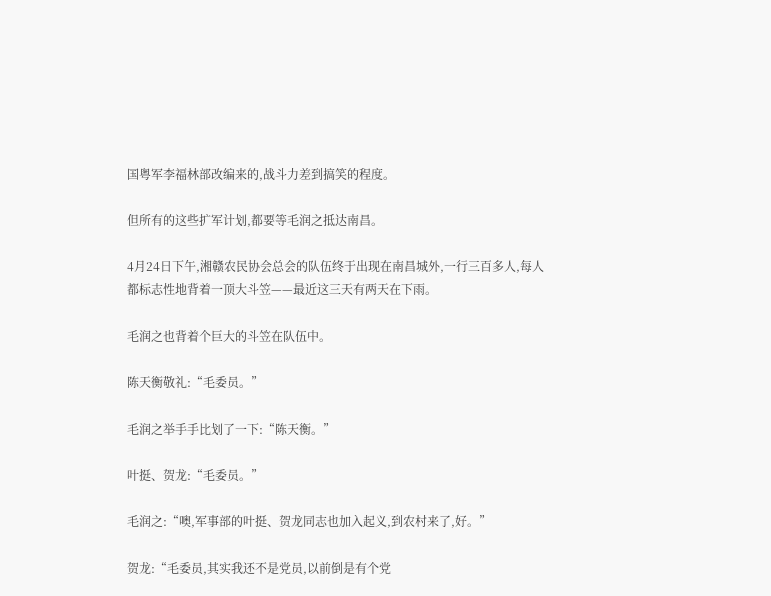国粤军李福林部改编来的,战斗力差到搞笑的程度。

但所有的这些扩军计划,都要等毛润之抵达南昌。

4月24日下午,湘赣农民协会总会的队伍终于出现在南昌城外,一行三百多人,每人都标志性地背着一顶大斗笠——最近这三天有两天在下雨。

毛润之也背着个巨大的斗笠在队伍中。

陈天衡敬礼:“毛委员。”

毛润之举手手比划了一下:“陈天衡。”

叶挺、贺龙:“毛委员。”

毛润之:“噢,军事部的叶挺、贺龙同志也加入起义,到农村来了,好。”

贺龙:“毛委员,其实我还不是党员,以前倒是有个党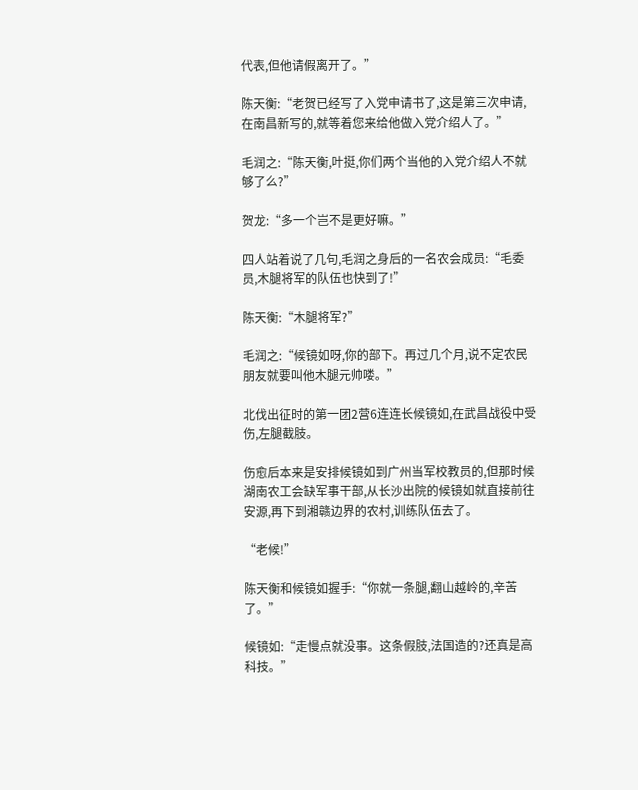代表,但他请假离开了。”

陈天衡:“老贺已经写了入党申请书了,这是第三次申请,在南昌新写的,就等着您来给他做入党介绍人了。”

毛润之:“陈天衡,叶挺,你们两个当他的入党介绍人不就够了么?”

贺龙:“多一个岂不是更好嘛。”

四人站着说了几句,毛润之身后的一名农会成员:“毛委员,木腿将军的队伍也快到了!”

陈天衡:“木腿将军?”

毛润之:“候镜如呀,你的部下。再过几个月,说不定农民朋友就要叫他木腿元帅喽。”

北伐出征时的第一团2营6连连长候镜如,在武昌战役中受伤,左腿截肢。

伤愈后本来是安排候镜如到广州当军校教员的,但那时候湖南农工会缺军事干部,从长沙出院的候镜如就直接前往安源,再下到湘赣边界的农村,训练队伍去了。

“老候!”

陈天衡和候镜如握手:“你就一条腿,翻山越岭的,辛苦了。”

候镜如:“走慢点就没事。这条假肢,法国造的?还真是高科技。”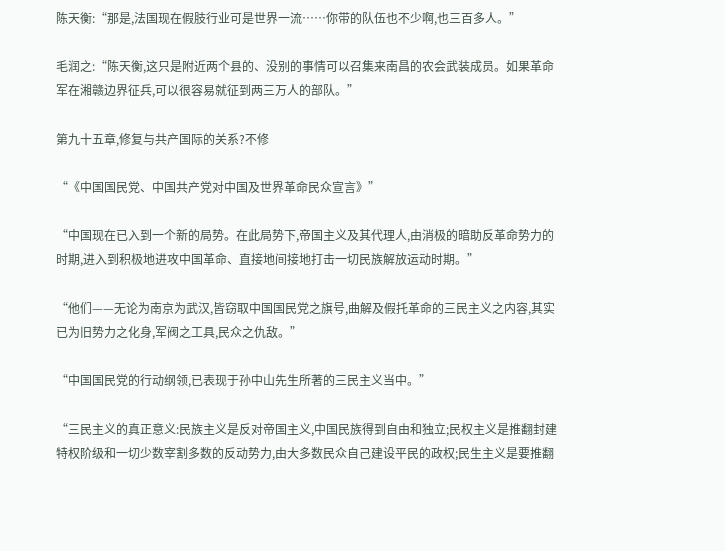陈天衡:“那是,法国现在假肢行业可是世界一流……你带的队伍也不少啊,也三百多人。”

毛润之:“陈天衡,这只是附近两个县的、没别的事情可以召集来南昌的农会武装成员。如果革命军在湘赣边界征兵,可以很容易就征到两三万人的部队。”

第九十五章,修复与共产国际的关系?不修

“《中国国民党、中国共产党对中国及世界革命民众宣言》”

“中国现在已入到一个新的局势。在此局势下,帝国主义及其代理人,由消极的暗助反革命势力的时期,进入到积极地进攻中国革命、直接地间接地打击一切民族解放运动时期。”

“他们——无论为南京为武汉,皆窃取中国国民党之旗号,曲解及假托革命的三民主义之内容,其实已为旧势力之化身,军阀之工具,民众之仇敌。”

“中国国民党的行动纲领,已表现于孙中山先生所著的三民主义当中。”

“三民主义的真正意义:民族主义是反对帝国主义,中国民族得到自由和独立;民权主义是推翻封建特权阶级和一切少数宰割多数的反动势力,由大多数民众自己建设平民的政权;民生主义是要推翻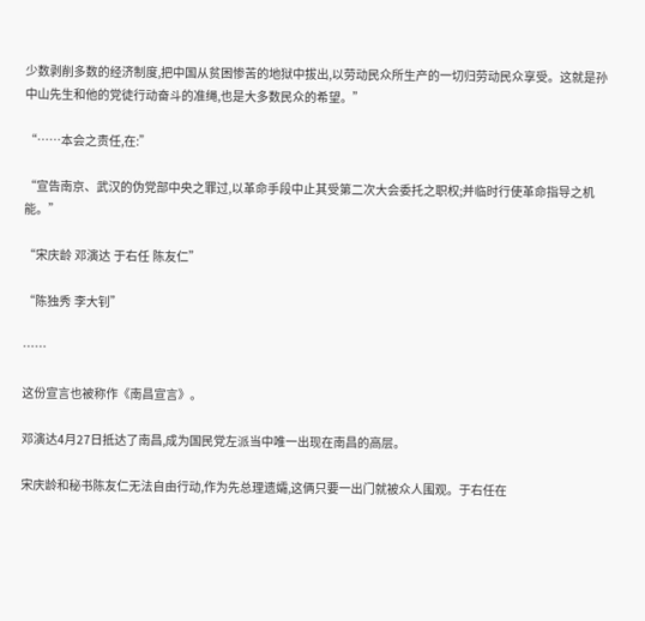少数剥削多数的经济制度,把中国从贫困惨苦的地狱中拔出,以劳动民众所生产的一切归劳动民众享受。这就是孙中山先生和他的党徒行动奋斗的准绳,也是大多数民众的希望。”

“……本会之责任,在:”

“宣告南京、武汉的伪党部中央之罪过,以革命手段中止其受第二次大会委托之职权;并临时行使革命指导之机能。”

“宋庆龄 邓演达 于右任 陈友仁”

“陈独秀 李大钊”

……

这份宣言也被称作《南昌宣言》。

邓演达4月27日抵达了南昌,成为国民党左派当中唯一出现在南昌的高层。

宋庆龄和秘书陈友仁无法自由行动,作为先总理遗孀,这俩只要一出门就被众人围观。于右任在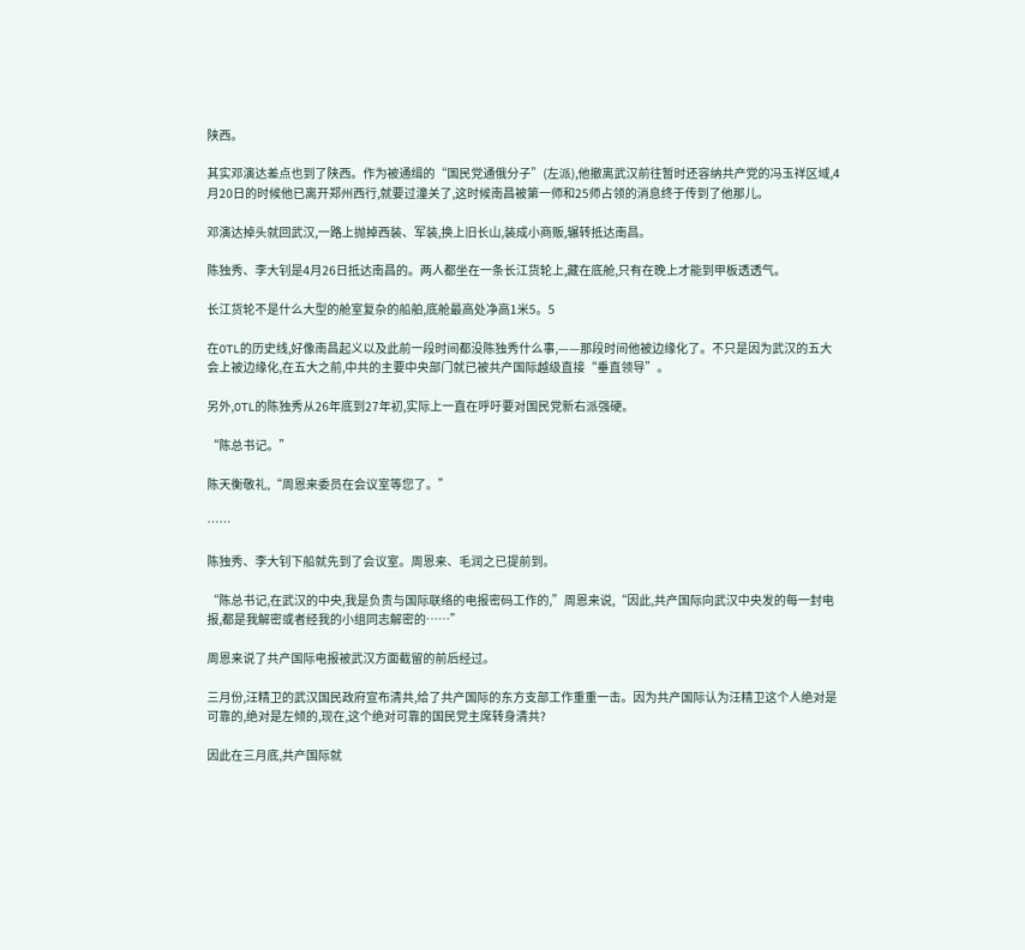陕西。

其实邓演达差点也到了陕西。作为被通缉的“国民党通俄分子”(左派),他撤离武汉前往暂时还容纳共产党的冯玉祥区域,4月20日的时候他已离开郑州西行,就要过潼关了,这时候南昌被第一师和25师占领的消息终于传到了他那儿。

邓演达掉头就回武汉,一路上抛掉西装、军装,换上旧长山,装成小商贩,辗转抵达南昌。

陈独秀、李大钊是4月26日抵达南昌的。两人都坐在一条长江货轮上,藏在底舱,只有在晚上才能到甲板透透气。

长江货轮不是什么大型的舱室复杂的船舶,底舱最高处净高1米5。5

在OTL的历史线,好像南昌起义以及此前一段时间都没陈独秀什么事,——那段时间他被边缘化了。不只是因为武汉的五大会上被边缘化,在五大之前,中共的主要中央部门就已被共产国际越级直接“垂直领导”。

另外,OTL的陈独秀从26年底到27年初,实际上一直在呼吁要对国民党新右派强硬。

“陈总书记。”

陈天衡敬礼,“周恩来委员在会议室等您了。”

……

陈独秀、李大钊下船就先到了会议室。周恩来、毛润之已提前到。

“陈总书记,在武汉的中央,我是负责与国际联络的电报密码工作的,”周恩来说,“因此,共产国际向武汉中央发的每一封电报,都是我解密或者经我的小组同志解密的……”

周恩来说了共产国际电报被武汉方面截留的前后经过。

三月份,汪精卫的武汉国民政府宣布清共,给了共产国际的东方支部工作重重一击。因为共产国际认为汪精卫这个人绝对是可靠的,绝对是左倾的,现在,这个绝对可靠的国民党主席转身清共?

因此在三月底,共产国际就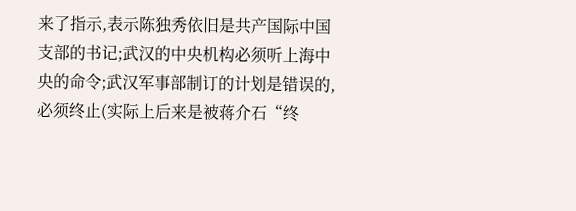来了指示,表示陈独秀依旧是共产国际中国支部的书记;武汉的中央机构必须听上海中央的命令;武汉军事部制订的计划是错误的,必须终止(实际上后来是被蒋介石“终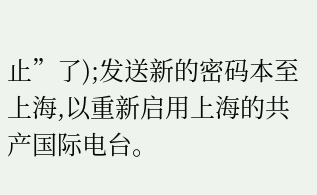止”了);发送新的密码本至上海,以重新启用上海的共产国际电台。